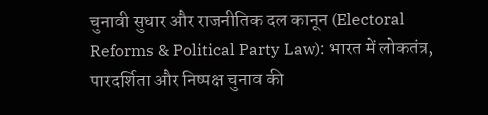चुनावी सुधार और राजनीतिक दल कानून (Electoral Reforms & Political Party Law): भारत में लोकतंत्र, पारदर्शिता और निष्पक्ष चुनाव की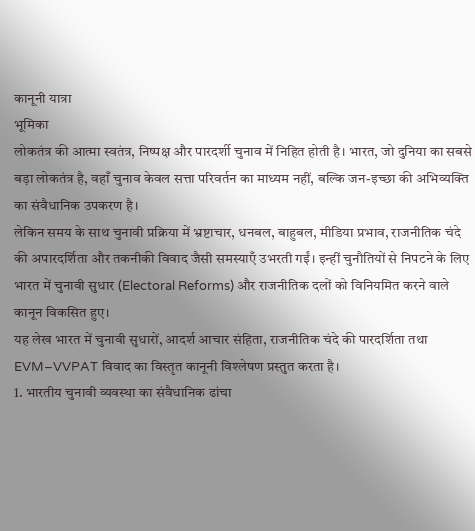कानूनी यात्रा
भूमिका
लोकतंत्र की आत्मा स्वतंत्र, निष्पक्ष और पारदर्शी चुनाव में निहित होती है। भारत, जो दुनिया का सबसे बड़ा लोकतंत्र है, वहाँ चुनाव केवल सत्ता परिवर्तन का माध्यम नहीं, बल्कि जन-इच्छा की अभिव्यक्ति का संवैधानिक उपकरण है।
लेकिन समय के साथ चुनावी प्रक्रिया में भ्रष्टाचार, धनबल, बाहुबल, मीडिया प्रभाव, राजनीतिक चंदे की अपारदर्शिता और तकनीकी विवाद जैसी समस्याएँ उभरती गईं। इन्हीं चुनौतियों से निपटने के लिए भारत में चुनावी सुधार (Electoral Reforms) और राजनीतिक दलों को विनियमित करने वाले कानून विकसित हुए।
यह लेख भारत में चुनावी सुधारों, आदर्श आचार संहिता, राजनीतिक चंदे की पारदर्शिता तथा EVM–VVPAT विवाद का विस्तृत कानूनी विश्लेषण प्रस्तुत करता है।
1. भारतीय चुनावी व्यवस्था का संवैधानिक ढांचा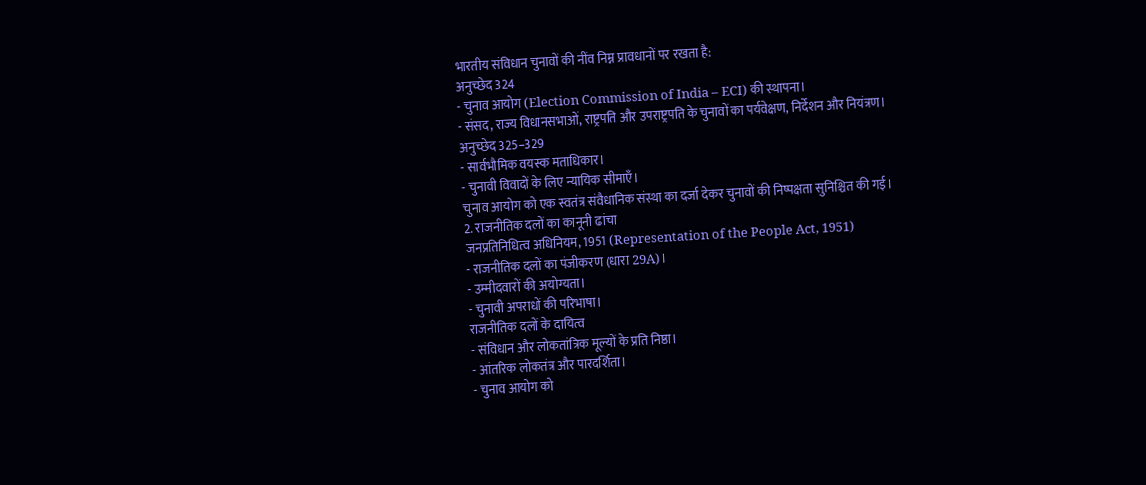भारतीय संविधान चुनावों की नींव निम्न प्रावधानों पर रखता है:
अनुच्छेद 324
- चुनाव आयोग (Election Commission of India – ECI) की स्थापना।
- संसद, राज्य विधानसभाओं, राष्ट्रपति और उपराष्ट्रपति के चुनावों का पर्यवेक्षण, निर्देशन और नियंत्रण।
अनुच्छेद 325–329
- सार्वभौमिक वयस्क मताधिकार।
- चुनावी विवादों के लिए न्यायिक सीमाएँ।
चुनाव आयोग को एक स्वतंत्र संवैधानिक संस्था का दर्जा देकर चुनावों की निष्पक्षता सुनिश्चित की गई।
2. राजनीतिक दलों का कानूनी ढांचा
जनप्रतिनिधित्व अधिनियम, 1951 (Representation of the People Act, 1951)
- राजनीतिक दलों का पंजीकरण (धारा 29A)।
- उम्मीदवारों की अयोग्यता।
- चुनावी अपराधों की परिभाषा।
राजनीतिक दलों के दायित्व
- संविधान और लोकतांत्रिक मूल्यों के प्रति निष्ठा।
- आंतरिक लोकतंत्र और पारदर्शिता।
- चुनाव आयोग को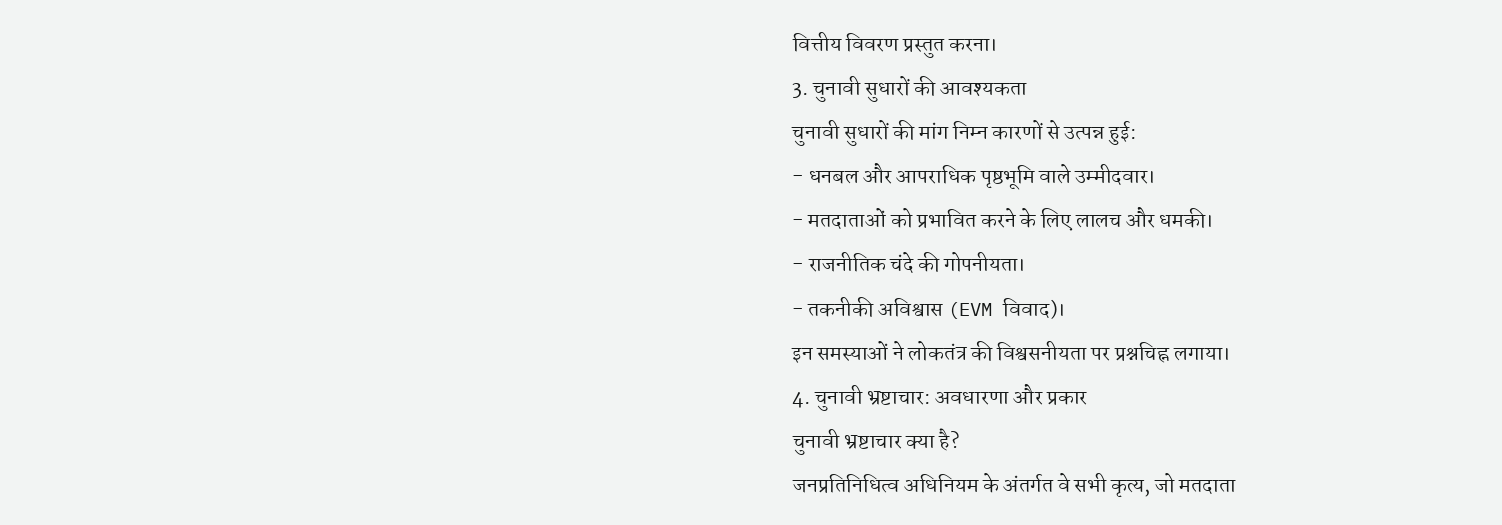वित्तीय विवरण प्रस्तुत करना।
3. चुनावी सुधारों की आवश्यकता
चुनावी सुधारों की मांग निम्न कारणों से उत्पन्न हुई:
- धनबल और आपराधिक पृष्ठभूमि वाले उम्मीदवार।
- मतदाताओं को प्रभावित करने के लिए लालच और धमकी।
- राजनीतिक चंदे की गोपनीयता।
- तकनीकी अविश्वास (EVM विवाद)।
इन समस्याओं ने लोकतंत्र की विश्वसनीयता पर प्रश्नचिह्न लगाया।
4. चुनावी भ्रष्टाचार: अवधारणा और प्रकार
चुनावी भ्रष्टाचार क्या है?
जनप्रतिनिधित्व अधिनियम के अंतर्गत वे सभी कृत्य, जो मतदाता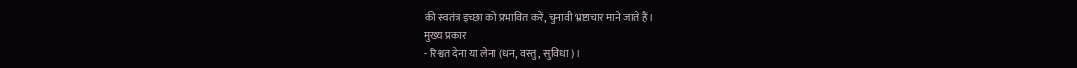की स्वतंत्र इच्छा को प्रभावित करें, चुनावी भ्रष्टाचार माने जाते हैं।
मुख्य प्रकार
- रिश्वत देना या लेना (धन, वस्तु, सुविधा)।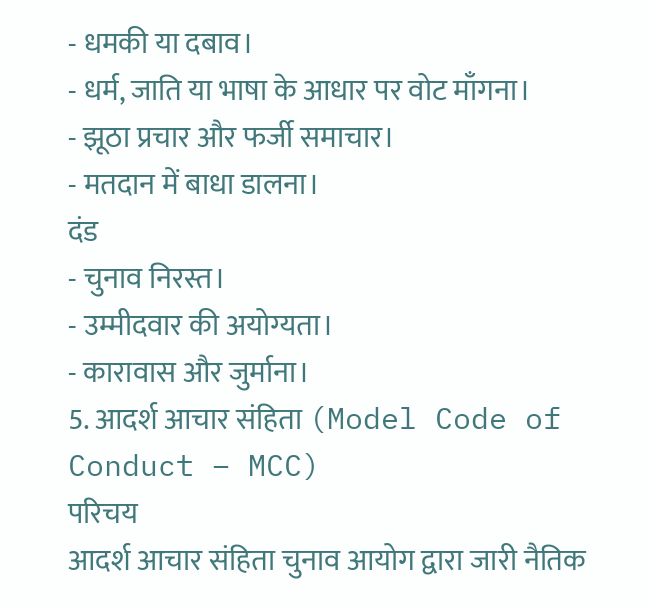- धमकी या दबाव।
- धर्म, जाति या भाषा के आधार पर वोट माँगना।
- झूठा प्रचार और फर्जी समाचार।
- मतदान में बाधा डालना।
दंड
- चुनाव निरस्त।
- उम्मीदवार की अयोग्यता।
- कारावास और जुर्माना।
5. आदर्श आचार संहिता (Model Code of Conduct – MCC)
परिचय
आदर्श आचार संहिता चुनाव आयोग द्वारा जारी नैतिक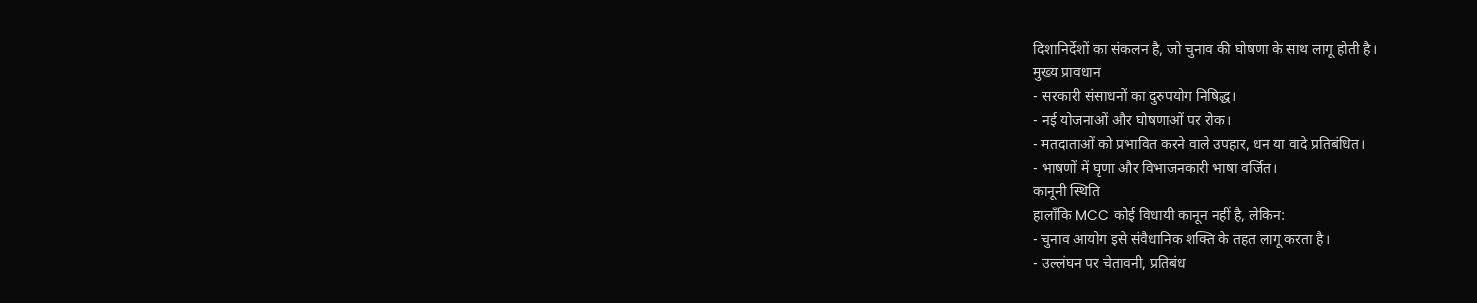दिशानिर्देशों का संकलन है, जो चुनाव की घोषणा के साथ लागू होती है।
मुख्य प्रावधान
- सरकारी संसाधनों का दुरुपयोग निषिद्ध।
- नई योजनाओं और घोषणाओं पर रोक।
- मतदाताओं को प्रभावित करने वाले उपहार, धन या वादे प्रतिबंधित।
- भाषणों में घृणा और विभाजनकारी भाषा वर्जित।
कानूनी स्थिति
हालाँकि MCC कोई विधायी कानून नहीं है, लेकिन:
- चुनाव आयोग इसे संवैधानिक शक्ति के तहत लागू करता है।
- उल्लंघन पर चेतावनी, प्रतिबंध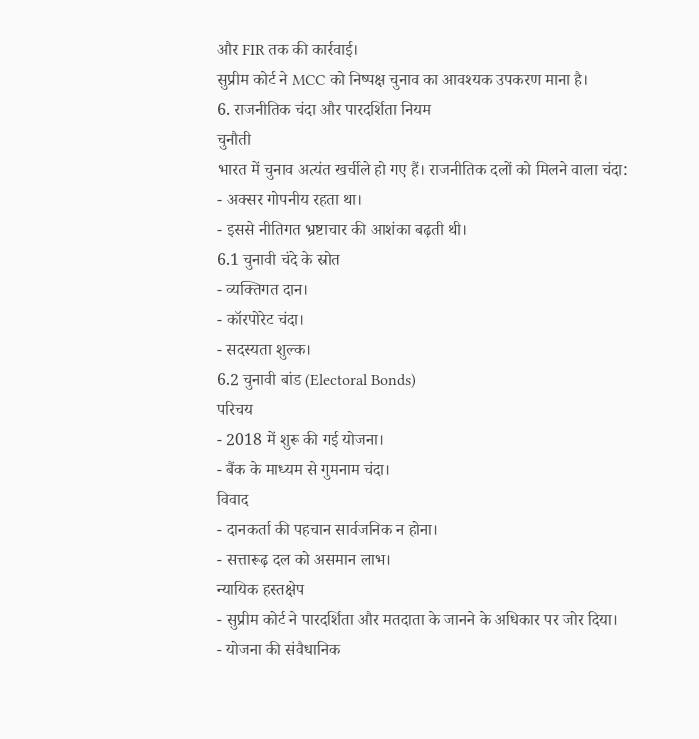और FIR तक की कार्रवाई।
सुप्रीम कोर्ट ने MCC को निष्पक्ष चुनाव का आवश्यक उपकरण माना है।
6. राजनीतिक चंदा और पारदर्शिता नियम
चुनौती
भारत में चुनाव अत्यंत खर्चीले हो गए हैं। राजनीतिक दलों को मिलने वाला चंदा:
- अक्सर गोपनीय रहता था।
- इससे नीतिगत भ्रष्टाचार की आशंका बढ़ती थी।
6.1 चुनावी चंदे के स्रोत
- व्यक्तिगत दान।
- कॉरपोरेट चंदा।
- सदस्यता शुल्क।
6.2 चुनावी बांड (Electoral Bonds)
परिचय
- 2018 में शुरू की गई योजना।
- बैंक के माध्यम से गुमनाम चंदा।
विवाद
- दानकर्ता की पहचान सार्वजनिक न होना।
- सत्तारूढ़ दल को असमान लाभ।
न्यायिक हस्तक्षेप
- सुप्रीम कोर्ट ने पारदर्शिता और मतदाता के जानने के अधिकार पर जोर दिया।
- योजना की संवैधानिक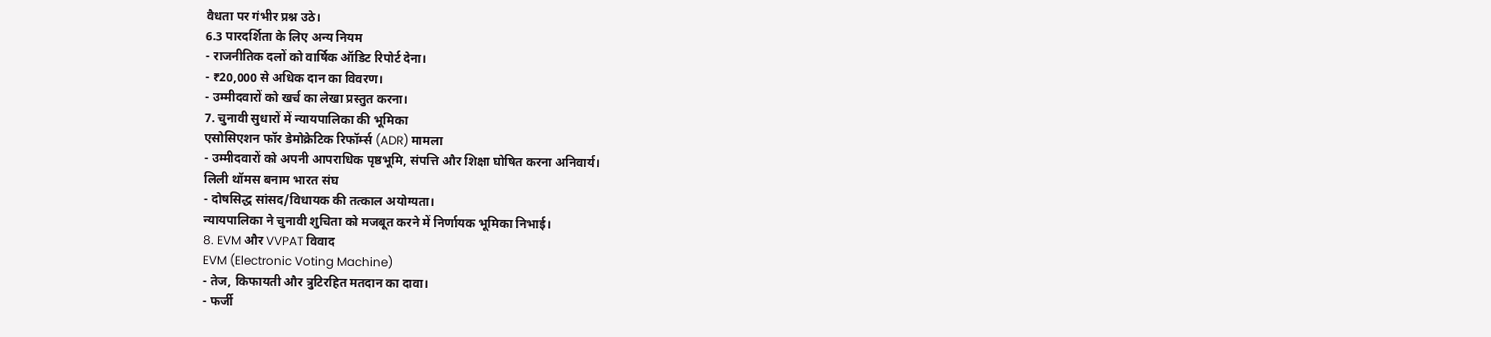वैधता पर गंभीर प्रश्न उठे।
6.3 पारदर्शिता के लिए अन्य नियम
- राजनीतिक दलों को वार्षिक ऑडिट रिपोर्ट देना।
- ₹20,000 से अधिक दान का विवरण।
- उम्मीदवारों को खर्च का लेखा प्रस्तुत करना।
7. चुनावी सुधारों में न्यायपालिका की भूमिका
एसोसिएशन फॉर डेमोक्रेटिक रिफॉर्म्स (ADR) मामला
- उम्मीदवारों को अपनी आपराधिक पृष्ठभूमि, संपत्ति और शिक्षा घोषित करना अनिवार्य।
लिली थॉमस बनाम भारत संघ
- दोषसिद्ध सांसद/विधायक की तत्काल अयोग्यता।
न्यायपालिका ने चुनावी शुचिता को मजबूत करने में निर्णायक भूमिका निभाई।
8. EVM और VVPAT विवाद
EVM (Electronic Voting Machine)
- तेज, किफायती और त्रुटिरहित मतदान का दावा।
- फर्जी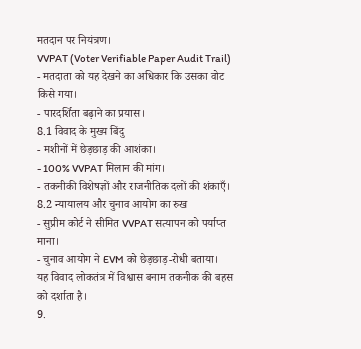मतदान पर नियंत्रण।
VVPAT (Voter Verifiable Paper Audit Trail)
- मतदाता को यह देखने का अधिकार कि उसका वोट किसे गया।
- पारदर्शिता बढ़ाने का प्रयास।
8.1 विवाद के मुख्य बिंदु
- मशीनों में छेड़छाड़ की आशंका।
- 100% VVPAT मिलान की मांग।
- तकनीकी विशेषज्ञों और राजनीतिक दलों की शंकाएँ।
8.2 न्यायालय और चुनाव आयोग का रुख
- सुप्रीम कोर्ट ने सीमित VVPAT सत्यापन को पर्याप्त माना।
- चुनाव आयोग ने EVM को छेड़छाड़-रोधी बताया।
यह विवाद लोकतंत्र में विश्वास बनाम तकनीक की बहस को दर्शाता है।
9.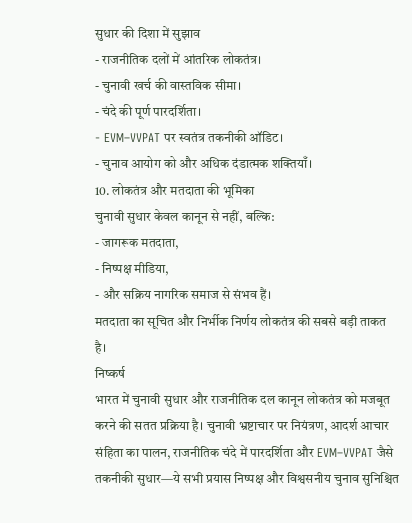सुधार की दिशा में सुझाव
- राजनीतिक दलों में आंतरिक लोकतंत्र।
- चुनावी खर्च की वास्तविक सीमा।
- चंदे की पूर्ण पारदर्शिता।
- EVM–VVPAT पर स्वतंत्र तकनीकी ऑडिट।
- चुनाव आयोग को और अधिक दंडात्मक शक्तियाँ।
10. लोकतंत्र और मतदाता की भूमिका
चुनावी सुधार केवल कानून से नहीं, बल्कि:
- जागरूक मतदाता,
- निष्पक्ष मीडिया,
- और सक्रिय नागरिक समाज से संभव हैं।
मतदाता का सूचित और निर्भीक निर्णय लोकतंत्र की सबसे बड़ी ताकत है।
निष्कर्ष
भारत में चुनावी सुधार और राजनीतिक दल कानून लोकतंत्र को मजबूत करने की सतत प्रक्रिया है। चुनावी भ्रष्टाचार पर नियंत्रण, आदर्श आचार संहिता का पालन, राजनीतिक चंदे में पारदर्शिता और EVM–VVPAT जैसे तकनीकी सुधार—ये सभी प्रयास निष्पक्ष और विश्वसनीय चुनाव सुनिश्चित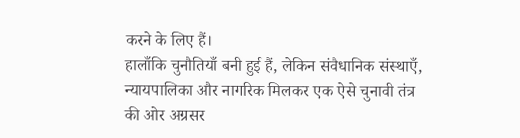करने के लिए हैं।
हालाँकि चुनौतियाँ बनी हुई हैं, लेकिन संवैधानिक संस्थाएँ, न्यायपालिका और नागरिक मिलकर एक ऐसे चुनावी तंत्र की ओर अग्रसर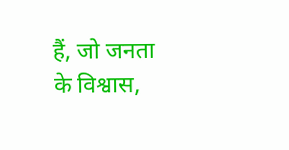हैं, जो जनता के विश्वास,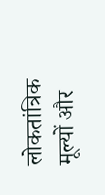लोकतांत्रिक मूल्यों और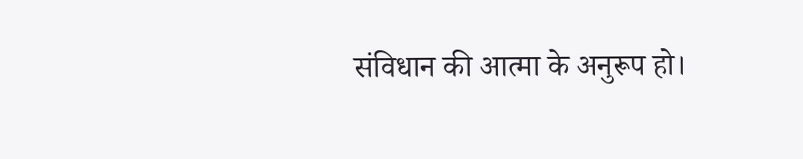संविधान की आत्मा के अनुरूप हो।